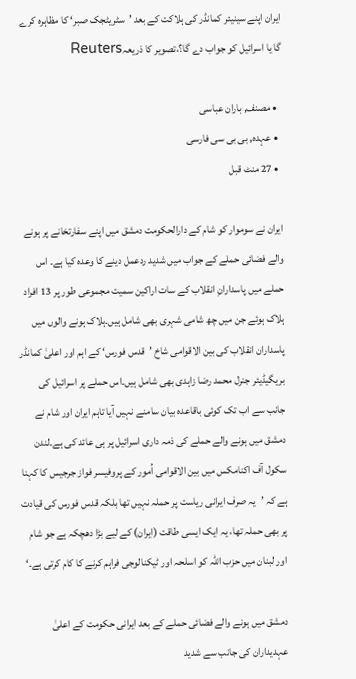ایران اپنے سینیئر کمانڈر کی ہلاکت کے بعد ’سٹریٹجک صبر‘ کا مظاہرہ کرے گا یا اسرائیل کو جواب دے گا؟،تصویر کا ذریعہReuters

  • مصنف, باران عباسی
  • عہدہ, بی بی سی فارسی
  • 27 منٹ قبل

ایران نے سوموار کو شام کے دارالحکومت دمشق میں اپنے سفارتخانے پر ہونے والے فضائی حملے کے جواب میں شدید ردعمل دینے کا وعدہ کیا ہے۔ اس حملے میں پاسدارانِ انقلاب کے سات اراکین سمیت مجموعی طور پر 13 افراد ہلاک ہوئے جن میں چھ شامی شہری بھی شامل ہیں۔ہلاک ہونے والوں میں پاسداران انقلاب کی بین الاقوامی شاخ ’قدس فورس‘ کے اہم اور اعلیٰ کمانڈر بریگیڈیئر جنرل محمد رضا زاہدی بھی شامل ہیں۔اس حملے پر اسرائیل کی جانب سے اب تک کوئی باقاعدہ بیان سامنے نہیں آیا تاہم ایران اور شام نے دمشق میں ہونے والے حملے کی ذمہ داری اسرائیل پر ہی عائد کی ہے۔لندن سکول آف اکنامکس میں بین الاقوامی اُمور کے پروفیسر فواز جرجیس کا کہنا ہے کہ ’یہ صرف ایرانی ریاست پر حملہ نہیں تھا بلکہ قدس فورس کی قیادت پر بھی حملہ تھا، یہ ایک ایسی طاقت (ایران) کے لیے بڑا دھچکہ ہے جو شام اور لبنان میں حزب اللہ کو اسلحہ اور ٹیکنالوجی فراہم کرنے کا کام کرتی ہے۔‘

دمشق میں ہونے والے فضائی حملے کے بعد ایرانی حکومت کے اعلیٰ عہدیداران کی جانب سے شدید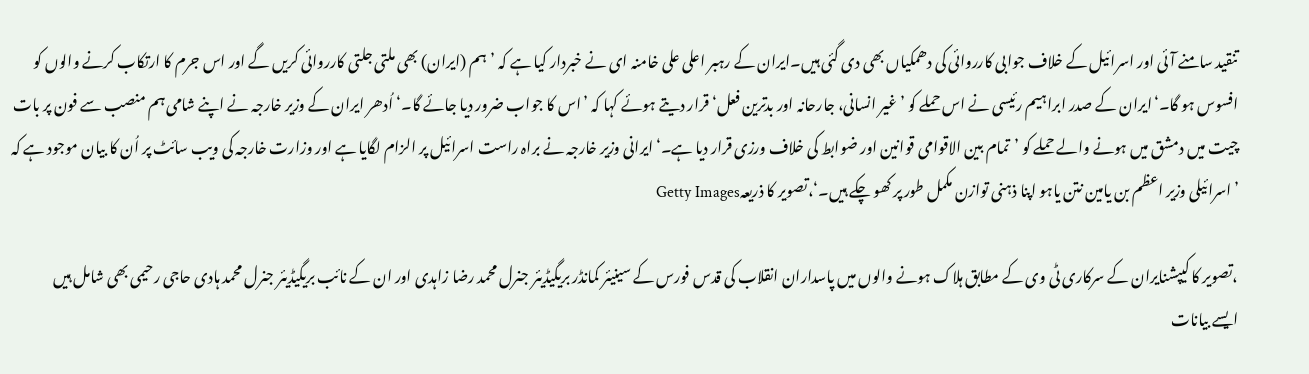تنقید سامنے آئی اور اسرائیل کے خلاف جوابی کارروائی کی دھمکیاں بھی دی گئی ہیں۔ایران کے رہبر اعلی علی خامنہ ای نے خبردار کیا ہے کہ ’ہم (ایران) بھی ملتی جلتی کارروائی کریں گے اور اس جرم کا ارتکاب کرنے والوں کو افسوس ہو گا۔‘ایران کے صدر ابراہیم رئیسی نے اس حملے کو ’غیر انسانی، جارحانہ اور بدترین فعل‘ قرار دیتے ہوئے کہا کہ ’اس کا جواب ضرور دیا جائے گا۔‘ اُدھر ایران کے وزیر خارجہ نے اپنے شامی ہم منصب سے فون پر بات چیت میں دمشق میں ہونے والے حملے کو ’تمام بین الاقوامی قوانین اور ضوابط کی خلاف ورزی قرار دیا ہے۔‘ایرانی وزیر خارجہ نے براہ راست اسرائیل پر الزام لگایا ہے اور وزارت خارجہ کی ویب سائٹ پر اُن کا بیان موجود ہے کہ ’اسرائیلی وزیر اعظم بن یامین نتن یاہو اپنا ذہنی توازن مکمل طور پر کھو چکے ہیں۔‘،تصویر کا ذریعہGetty Images

،تصویر کا کیپشنایران کے سرکاری ٹی وی کے مطابق ہلاک ہونے والوں میں پاسداران انقلاب کی قدس فورس کے سینیئر کمانڈر بریگیڈیئر جنرل محمد رضا زاہدی اور ان کے نائب بریگیڈیئر جنرل محمد ہادی حاجی رحیمی بھی شامل ہیں
ایسے بیانات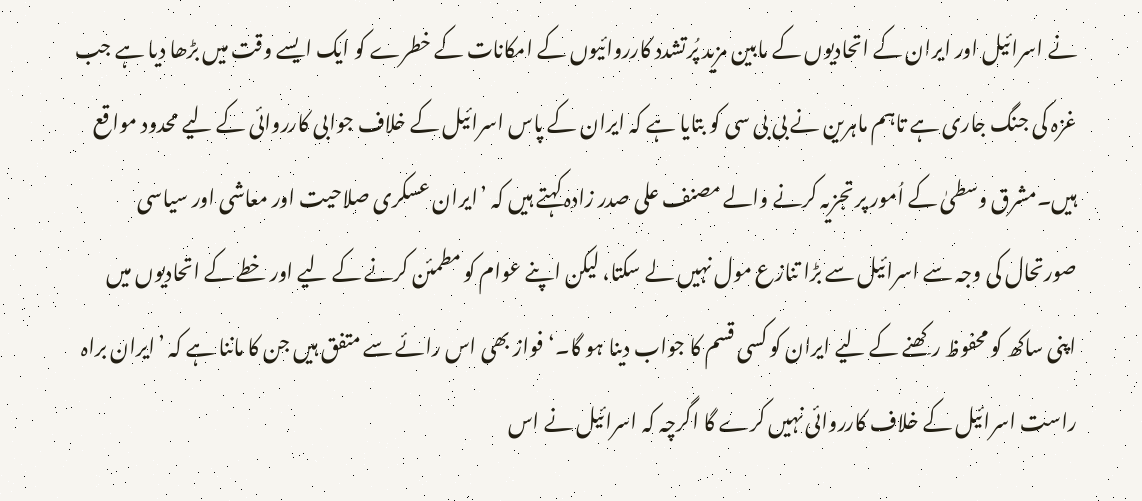نے اسرائیل اور ایران کے اتحادیوں کے مابین مزید پُرتشدد کارروائیوں کے امکانات کے خطرے کو ایک ایسے وقت میں بڑھا دیا ہے جب غزہ کی جنگ جاری ہے تاہم ماہرین نے بی بی سی کو بتایا ہے کہ ایران کے پاس اسرائیل کے خلاف جوابی کارروائی کے لیے محدود مواقع ہیں۔مشرق وسطیٰ کے اُمور پر تجزیہ کرنے والے مصنف علی صدر زادہ کہتے ہیں کہ ’ایران عسکری صلاحیت اور معاشی اور سیاسی صورتحال کی وجہ سے اسرائیل سے بڑا تنازع مول نہیں لے سکتا، لیکن اپنے عوام کو مطمئن کرنے کے لیے اور خطے کے اتحادیوں میں اپنی ساکھ کو محفوظ رکھنے کے لیے ایران کو کسی قسم کا جواب دینا ہو گا۔‘فواز بھی اس رائے سے متفق ہیں جن کا ماننا ہے کہ ’ایران براہ راست اسرائیل کے خلاف کارروائی نہیں کرے گا اگرچہ کہ اسرائیل نے اس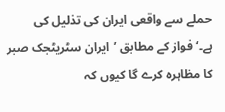حملے سے واقعی ایران کی تذلیل کی ہے۔‘فواز کے مطابق ’ایران سٹریٹجک صبر کا مظاہرہ کرے گا کیوں کہ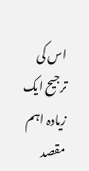اس کی ترجیح ایک زیادہ اہم مقصد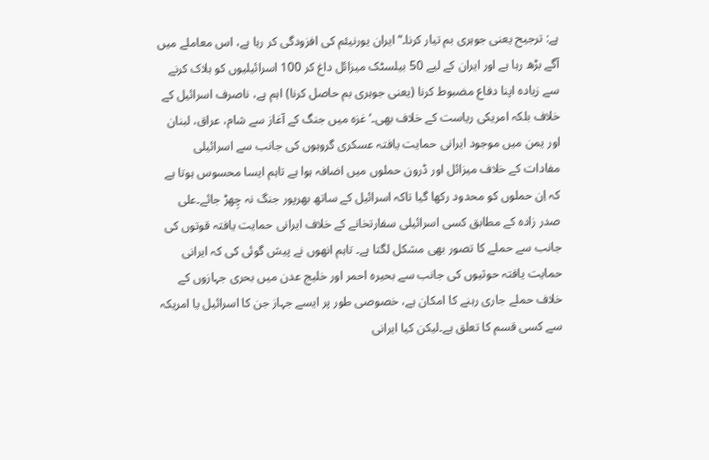ہے: ترجیح یعنی جوہری بم تیار کرنا۔‘’ایران یورنیئم کی افزودگی کر رہا ہے، اس معاملے میں آگے بڑھ رہا ہے اور ایران کے لیے 50 بیلسٹک میزائل داغ کر 100 اسرائیلیوں کو ہلاک کرنے سے زیادہ اپنا دفاع مضبوط کرنا (یعنی جوہری بم حاصل کرنا) اہم ہے، ناصرف اسرائیل کے خلاف بلکہ امریکی ریاست کے خلاف بھی۔‘غزہ میں جنگ کے آغاز سے شام، عراق، لبنان اور یمن میں موجود ایرانی حمایت یافتہ عسکری گروہوں کی جانب سے اسرائیلی مفادات کے خلاف میزائل اور ڈرون حملوں میں اضافہ ہوا ہے تاہم ایسا محسوس ہوتا ہے کہ اِن حملوں کو محدود رکھا گیا تاکہ اسرائیل کے ساتھ بھرپور جنگ نہ چِھڑ جائے۔علی صدر زادہ کے مطابق کسی اسرائیلی سفارتخانے کے خلاف ایرانی حمایت یافتہ قوتوں کی جانب سے حملے کا تصور بھی مشکل لگتا ہے۔ تاہم انھوں نے پیش گوئی کی کہ ایرانی حمایت یافتہ حوثیوں کی جانب سے بحیرہ احمر اور خلیج عدن میں بحری جہازوں کے خلاف حملے جاری رہنے کا امکان ہے، خصوصی طور پر ایسے جہاز جن کا اسرائیل یا امریکہ سے کسی قسم کا تعلق ہے۔لیکن کیا ایرانی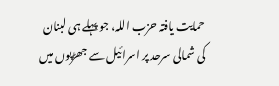حمایت یافتہ حزب اللہ، جو پہلے ہی لبنان کی شمالی سرحد پر اسرائیل سے جھڑپوں میں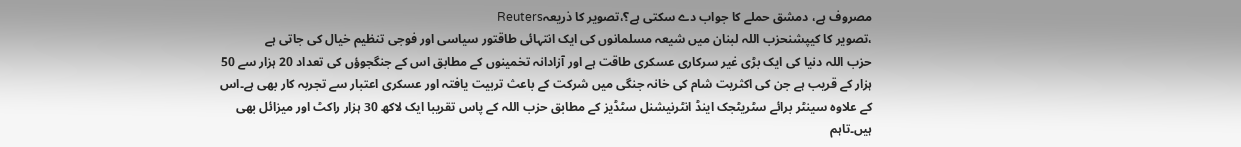مصروف ہے، دمشق حملے کا جواب دے سکتی ہے؟،تصویر کا ذریعہReuters
،تصویر کا کیپشنحزب اللہ لبنان میں شیعہ مسلمانوں کی ایک انتہائی طاقتور سیاسی اور فوجی تنظیم خیال کی جاتی ہے
حزب اللہ دنیا کی ایک بڑی غیر سرکاری عسکری طاقت ہے اور آزادانہ تخمینوں کے مطابق اس کے جنگجوؤں کی تعداد 20 ہزار سے 50 ہزار کے قریب ہے جن کی اکثریت شام کی خانہ جنگی میں شرکت کے باعث تربیت یافتہ اور عسکری اعتبار سے تجربہ کار بھی ہے۔اس کے علاوہ سینٹر برائے سٹریٹجک اینڈ انٹرنیشنل سٹڈیز کے مطابق حزب اللہ کے پاس تقریبا ایک لاکھ 30 ہزار راکٹ اور میزائل بھی ہیں۔تاہم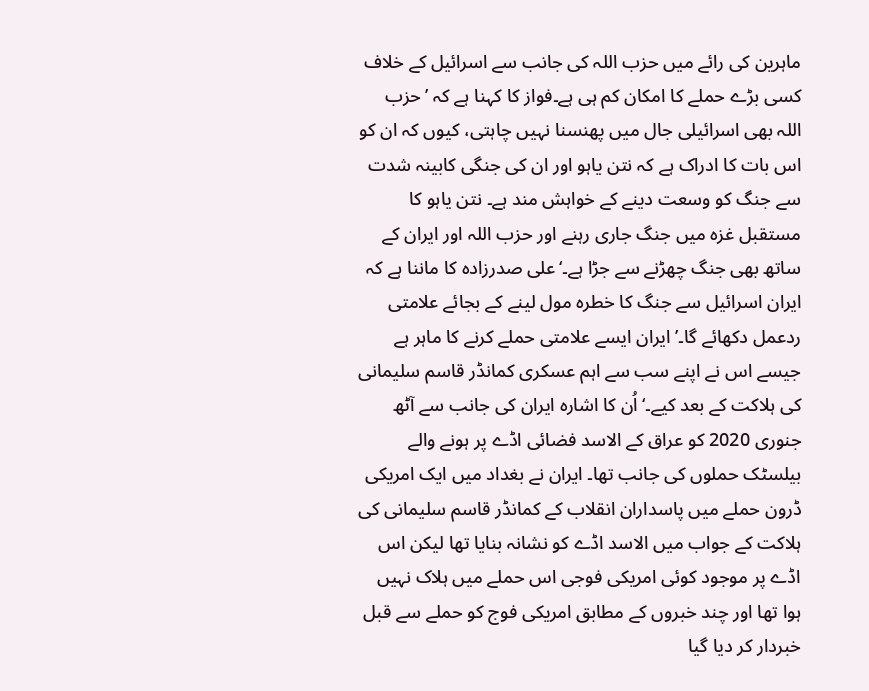ماہرین کی رائے میں حزب اللہ کی جانب سے اسرائیل کے خلاف کسی بڑے حملے کا امکان کم ہی ہے۔فواز کا کہنا ہے کہ ’حزب اللہ بھی اسرائیلی جال میں پھنسنا نہیں چاہتی، کیوں کہ ان کو اس بات کا ادراک ہے کہ نتن یاہو اور ان کی جنگی کابینہ شدت سے جنگ کو وسعت دینے کے خواہش مند ہے۔ نتن یاہو کا مستقبل غزہ میں جنگ جاری رہنے اور حزب اللہ اور ایران کے ساتھ بھی جنگ چھڑنے سے جڑا ہے۔‘علی صدرزادہ کا ماننا ہے کہ ایران اسرائیل سے جنگ کا خطرہ مول لینے کے بجائے علامتی ردعمل دکھائے گا۔’ایران ایسے علامتی حملے کرنے کا ماہر ہے جیسے اس نے اپنے سب سے اہم عسکری کمانڈر قاسم سلیمانی کی ہلاکت کے بعد کیے۔‘ اُن کا اشارہ ایران کی جانب سے آٹھ جنوری 2020 کو عراق کے الاسد فضائی اڈے پر ہونے والے بیلسٹک حملوں کی جانب تھا۔ ایران نے بغداد میں ایک امریکی ڈرون حملے میں پاسداران انقلاب کے کمانڈر قاسم سلیمانی کی ہلاکت کے جواب میں الاسد اڈے کو نشانہ بنایا تھا لیکن اس اڈے پر موجود کوئی امریکی فوجی اس حملے میں ہلاک نہیں ہوا تھا اور چند خبروں کے مطابق امریکی فوج کو حملے سے قبل خبردار کر دیا گیا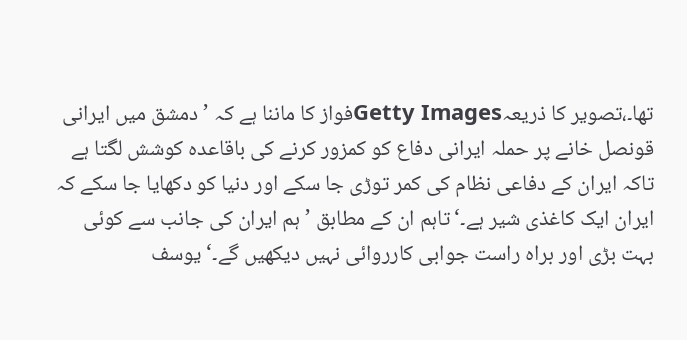تھا۔،تصویر کا ذریعہGetty Imagesفواز کا ماننا ہے کہ ’دمشق میں ایرانی قونصل خانے پر حملہ ایرانی دفاع کو کمزور کرنے کی باقاعدہ کوشش لگتا ہے تاکہ ایران کے دفاعی نظام کی کمر توڑی جا سکے اور دنیا کو دکھایا جا سکے کہ ایران ایک کاغذی شیر ہے۔‘تاہم ان کے مطابق ’ہم ایران کی جانب سے کوئی بہت بڑی اور براہ راست جوابی کارروائی نہیں دیکھیں گے۔‘یوسف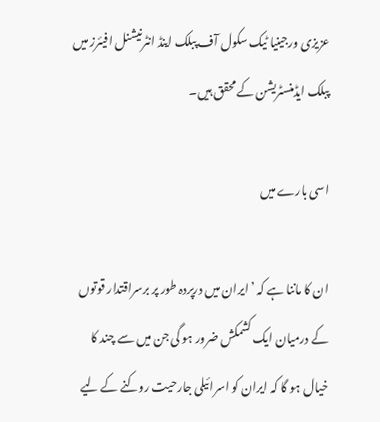عزیزی ورجینیا ٹیک سکول آف پبلک اینڈ انٹرنیشنل افیئرز میں پبلک ایڈمنسٹریشن کے محقق ہیں۔

اسی بارے میں

ان کا ماننا ہے کہ ’ایران میں درپردہ طور پر برسراقتدار قوتوں کے درمیان ایک کشمکش ضرور ہو گی جن میں سے چند کا خیال ہو گا کہ ایران کو اسرائیلی جارحیت روکنے کے لیے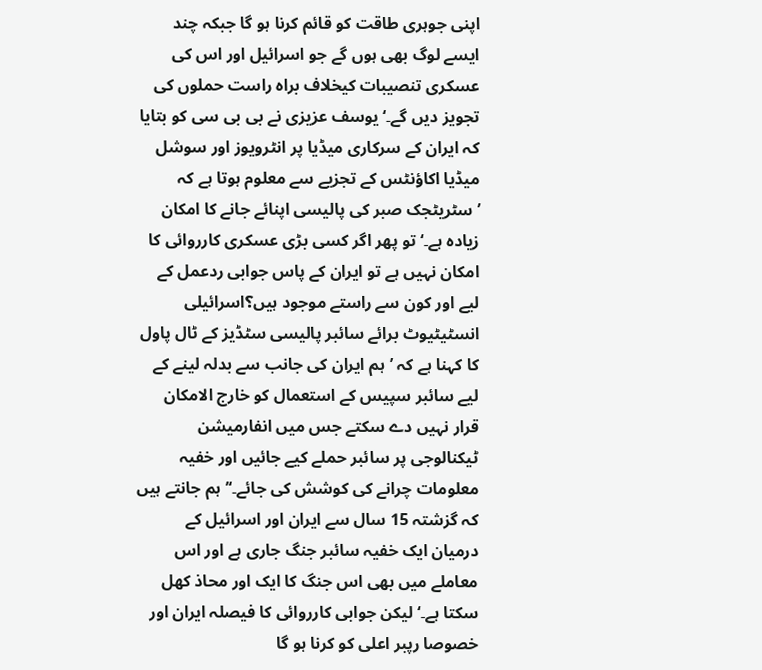اپنی جوہری طاقت کو قائم کرنا ہو گا جبکہ چند ایسے لوگ بھی ہوں گے جو اسرائیل اور اس کی عسکری تنصیبات کیخلاف براہ راست حملوں کی تجویز دیں گے۔‘یوسف عزیزی نے بی بی سی کو بتایا کہ ایران کے سرکاری میڈیا پر انٹرویوز اور سوشل میڈیا اکاؤنٹس کے تجزیے سے معلوم ہوتا ہے کہ ’سٹریٹجک صبر کی پالیسی اپنائے جانے کا امکان زیادہ ہے۔‘تو پھر اگر کسی بڑی عسکری کارروائی کا امکان نہیں ہے تو ایران کے پاس جوابی ردعمل کے لیے اور کون سے راستے موجود ہیں؟اسرائیلی انسٹیٹیوٹ برائے سائبر پالیسی سٹڈیز کے ٹال پاول کا کہنا ہے کہ ’ہم ایران کی جانب سے بدلہ لینے کے لیے سائبر سپیس کے استعمال کو خارج الامکان قرار نہیں دے سکتے جس میں انفارمیشن ٹیکنالوجی پر سائبر حملے کیے جائیں اور خفیہ معلومات چرانے کی کوشش کی جائے۔‘’ہم جانتے ہیں کہ گزشتہ 15 سال سے ایران اور اسرائیل کے درمیان ایک خفیہ سائبر جنگ جاری ہے اور اس معاملے میں بھی اس جنگ کا ایک اور محاذ کھل سکتا ہے۔‘لیکن جوابی کارروائی کا فیصلہ ایران اور خصوصا رپبر اعلی کو کرنا ہو گا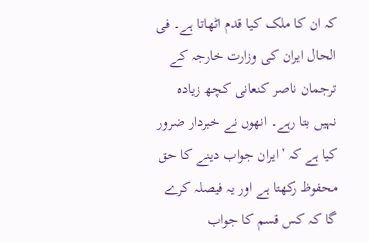کہ ان کا ملک کیا قدم اٹھاتا ہے۔ فی الحال ایران کی وزارت خارجہ کے ترجمان ناصر کنعانی کچھ زیادہ نہیں بتا رہے۔ انھوں نے خبردار ضرور کیا ہے کہ ’ایران جواب دینے کا حق محفوظ رکھتا ہے اور یہ فیصلہ کرے گا کہ کس قسم کا جواب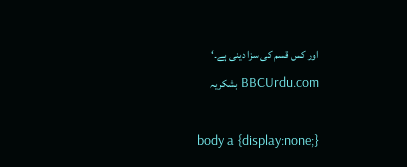اور کس قسم کی سزا دینی ہے۔‘
BBCUrdu.com بشکریہ

body a {display:none;}